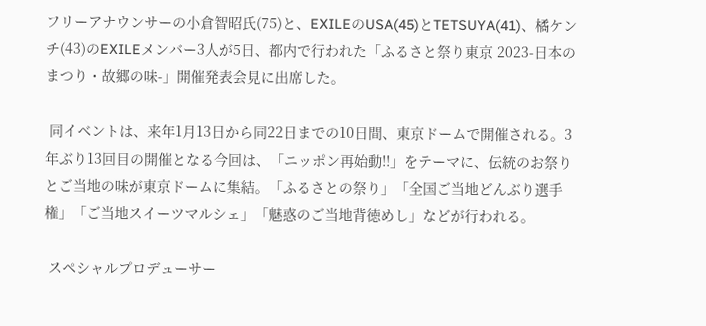フリーアナウンサーの小倉智昭氏(75)と、EXILEのUSA(45)とTETSUYA(41)、橘ケンチ(43)のEXILEメンバー3人が5日、都内で行われた「ふるさと祭り東京 2023-日本のまつり・故郷の味-」開催発表会見に出席した。

 同イベントは、来年1月13日から同22日までの10日間、東京ドームで開催される。3年ぶり13回目の開催となる今回は、「ニッポン再始動!!」をテーマに、伝統のお祭りとご当地の味が東京ドームに集結。「ふるさとの祭り」「全国ご当地どんぶり選手権」「ご当地スイーツマルシェ」「魅惑のご当地背徳めし」などが行われる。

 スペシャルプロデューサー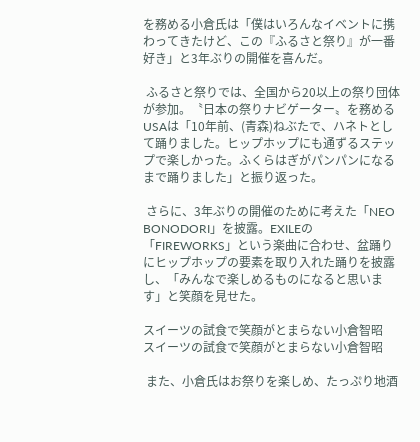を務める小倉氏は「僕はいろんなイベントに携わってきたけど、この『ふるさと祭り』が一番好き」と3年ぶりの開催を喜んだ。

 ふるさと祭りでは、全国から20以上の祭り団体が参加。〝日本の祭りナビゲーター〟を務めるUSAは「10年前、(青森)ねぶたで、ハネトとして踊りました。ヒップホップにも通ずるステップで楽しかった。ふくらはぎがパンパンになるまで踊りました」と振り返った。

 さらに、3年ぶりの開催のために考えた「NEO BONODORI」を披露。EXILEの「FIREWORKS」という楽曲に合わせ、盆踊りにヒップホップの要素を取り入れた踊りを披露し、「みんなで楽しめるものになると思います」と笑顔を見せた。

スイーツの試食で笑顔がとまらない小倉智昭
スイーツの試食で笑顔がとまらない小倉智昭

 また、小倉氏はお祭りを楽しめ、たっぷり地酒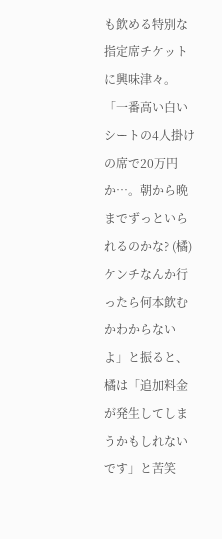も飲める特別な指定席チケットに興味津々。「一番高い白いシートの4人掛けの席で20万円か…。朝から晩までずっといられるのかな? (橘)ケンチなんか行ったら何本飲むかわからないよ」と振ると、橘は「追加料金が発生してしまうかもしれないです」と苦笑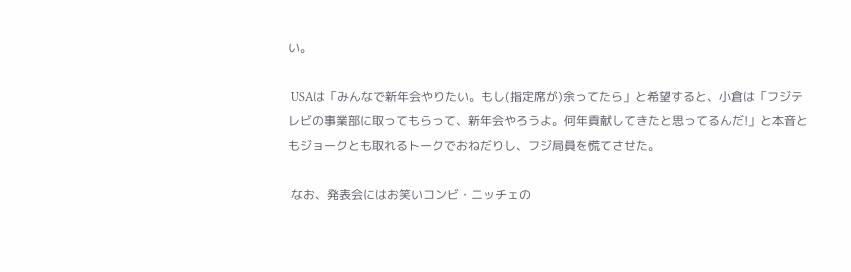い。

 USAは「みんなで新年会やりたい。もし(指定席が)余ってたら」と希望すると、小倉は「フジテレビの事業部に取ってもらって、新年会やろうよ。何年貢献してきたと思ってるんだ!」と本音ともジョークとも取れるトークでおねだりし、フジ局員を慌てさせた。

 なお、発表会にはお笑いコンビ・ニッチェの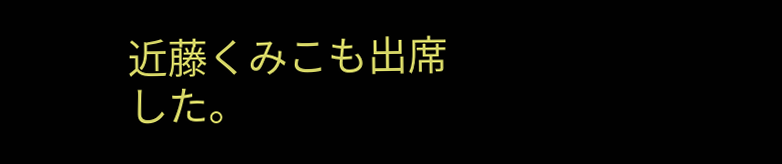近藤くみこも出席した。